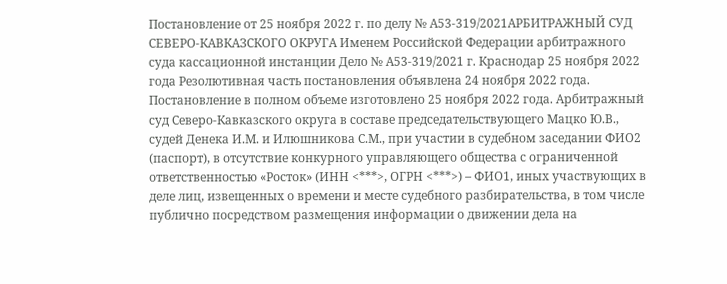Постановление от 25 ноября 2022 г. по делу № А53-319/2021АРБИТРАЖНЫЙ СУД СЕВЕРО-КАВКАЗСКОГО ОКРУГА Именем Российской Федерации арбитражного суда кассационной инстанции Дело № А53-319/2021 г. Краснодар 25 ноября 2022 года Резолютивная часть постановления объявлена 24 ноября 2022 года. Постановление в полном объеме изготовлено 25 ноября 2022 года. Арбитражный суд Северо-Кавказского округа в составе председательствующего Мацко Ю.В., судей Денека И.М. и Илюшникова С.М., при участии в судебном заседании ФИО2 (паспорт), в отсутствие конкурного управляющего общества с ограниченной ответственностью «Росток» (ИНН <***>, ОГРН <***>) – ФИО1, иных участвующих в деле лиц, извещенных о времени и месте судебного разбирательства, в том числе публично посредством размещения информации о движении дела на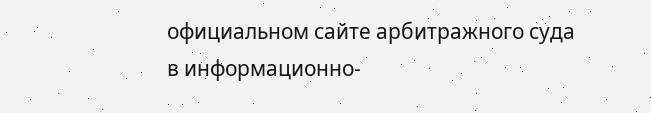официальном сайте арбитражного суда в информационно-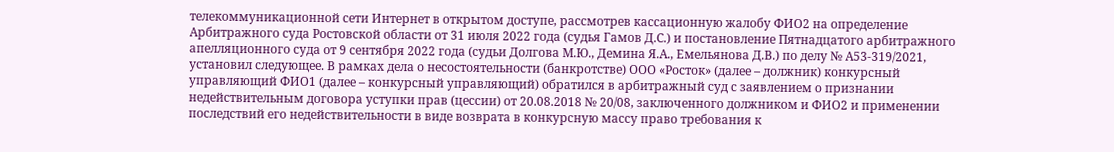телекоммуникационной сети Интернет в открытом доступе, рассмотрев кассационную жалобу ФИО2 на определение Арбитражного суда Ростовской области от 31 июля 2022 года (судья Гамов Д.С.) и постановление Пятнадцатого арбитражного апелляционного суда от 9 сентября 2022 года (судьи Долгова М.Ю., Демина Я.А., Емельянова Д.В.) по делу № А53-319/2021, установил следующее. В рамках дела о несостоятельности (банкротстве) ООО «Росток» (далее – должник) конкурсный управляющий ФИО1 (далее – конкурсный управляющий) обратился в арбитражный суд с заявлением о признании недействительным договора уступки прав (цессии) от 20.08.2018 № 20/08, заключенного должником и ФИО2 и применении последствий его недействительности в виде возврата в конкурсную массу право требования к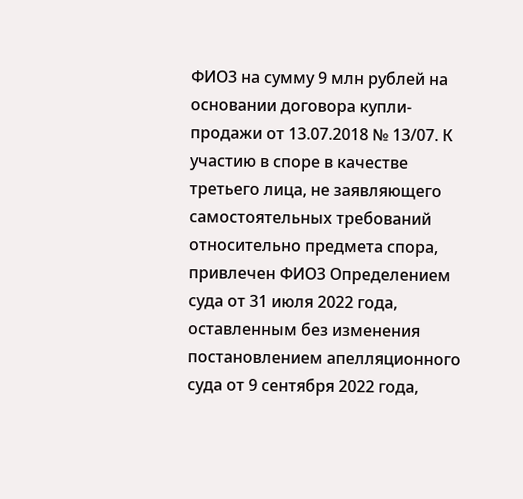ФИО3 на сумму 9 млн рублей на основании договора купли-продажи от 13.07.2018 № 13/07. К участию в споре в качестве третьего лица, не заявляющего самостоятельных требований относительно предмета спора, привлечен ФИО3 Определением суда от 31 июля 2022 года, оставленным без изменения постановлением апелляционного суда от 9 сентября 2022 года,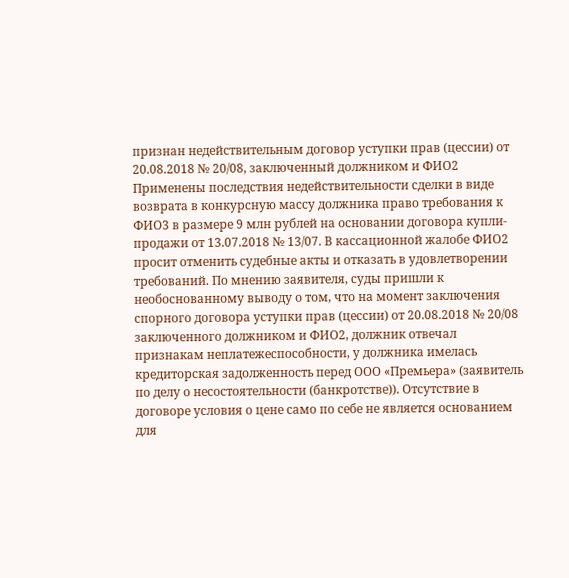признан недействительным договор уступки прав (цессии) от 20.08.2018 № 20/08, заключенный должником и ФИО2 Применены последствия недействительности сделки в виде возврата в конкурсную массу должника право требования к ФИО3 в размере 9 млн рублей на основании договора купли-продажи от 13.07.2018 № 13/07. В кассационной жалобе ФИО2 просит отменить судебные акты и отказать в удовлетворении требований. По мнению заявителя, суды пришли к необоснованному выводу о том, что на момент заключения спорного договора уступки прав (цессии) от 20.08.2018 № 20/08 заключенного должником и ФИО2, должник отвечал признакам неплатежеспособности, у должника имелась кредиторская задолженность перед ООО «Премьера» (заявитель по делу о несостоятельности (банкротстве)). Отсутствие в договоре условия о цене само по себе не является основанием для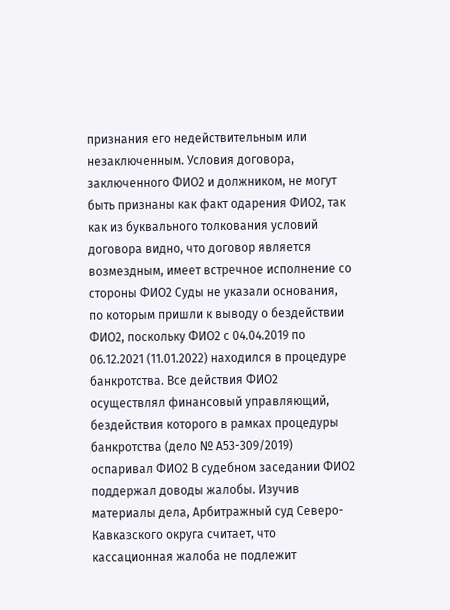признания его недействительным или незаключенным. Условия договора, заключенного ФИО2 и должником, не могут быть признаны как факт одарения ФИО2, так как из буквального толкования условий договора видно, что договор является возмездным, имеет встречное исполнение со стороны ФИО2 Суды не указали основания, по которым пришли к выводу о бездействии ФИО2, поскольку ФИО2 с 04.04.2019 по 06.12.2021 (11.01.2022) находился в процедуре банкротства. Все действия ФИО2 осуществлял финансовый управляющий, бездействия которого в рамках процедуры банкротства (дело № А53-309/2019) оспаривал ФИО2 В судебном заседании ФИО2 поддержал доводы жалобы. Изучив материалы дела, Арбитражный суд Северо-Кавказского округа считает, что кассационная жалоба не подлежит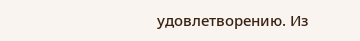удовлетворению. Из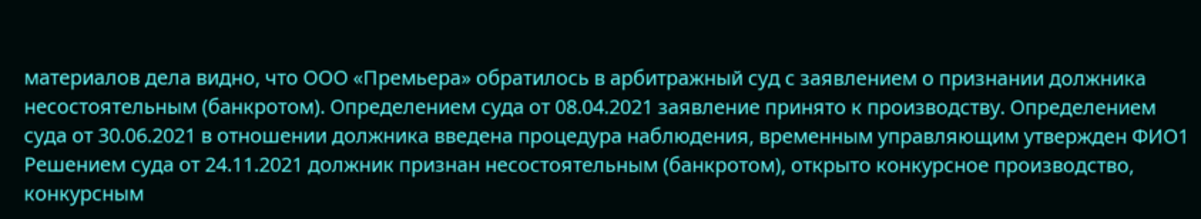материалов дела видно, что ООО «Премьера» обратилось в арбитражный суд с заявлением о признании должника несостоятельным (банкротом). Определением суда от 08.04.2021 заявление принято к производству. Определением суда от 30.06.2021 в отношении должника введена процедура наблюдения, временным управляющим утвержден ФИО1 Решением суда от 24.11.2021 должник признан несостоятельным (банкротом), открыто конкурсное производство, конкурсным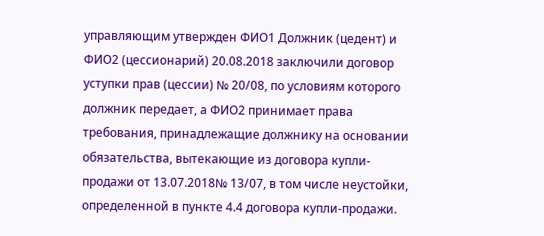управляющим утвержден ФИО1 Должник (цедент) и ФИО2 (цессионарий) 20.08.2018 заключили договор уступки прав (цессии) № 20/08, по условиям которого должник передает, а ФИО2 принимает права требования, принадлежащие должнику на основании обязательства, вытекающие из договора купли-продажи от 13.07.2018№ 13/07, в том числе неустойки, определенной в пункте 4.4 договора купли-продажи.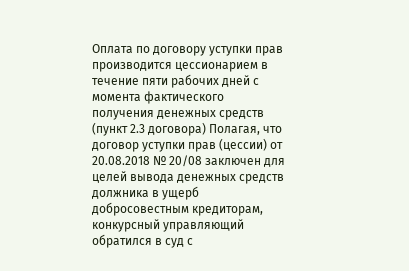Оплата по договору уступки прав производится цессионарием в течение пяти рабочих дней с момента фактического получения денежных средств (пункт 2.3 договора) Полагая, что договор уступки прав (цессии) от 20.08.2018 № 20/08 заключен для целей вывода денежных средств должника в ущерб добросовестным кредиторам, конкурсный управляющий обратился в суд с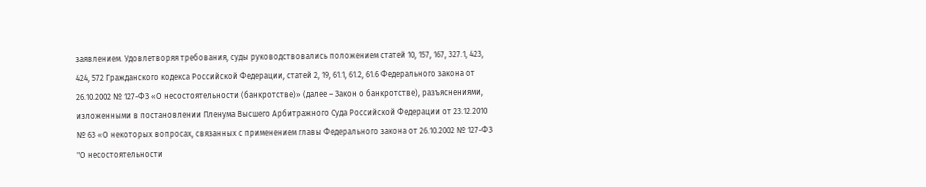заявлением. Удовлетворяя требования, суды руководствовались положением статей 10, 157, 167, 327.1, 423, 424, 572 Гражданского кодекса Российской Федерации, статей 2, 19, 61.1, 61.2, 61.6 Федерального закона от 26.10.2002 № 127-ФЗ «О несостоятельности (банкротстве)» (далее – Закон о банкротстве), разъяснениями, изложенными в постановлении Пленума Высшего Арбитражного Суда Российской Федерации от 23.12.2010 № 63 «О некоторых вопросах, связанных с применением главы Федерального закона от 26.10.2002 № 127-ФЗ "О несостоятельности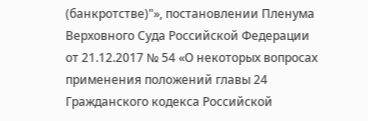(банкротстве)"», постановлении Пленума Верховного Суда Российской Федерации от 21.12.2017 № 54 «О некоторых вопросах применения положений главы 24 Гражданского кодекса Российской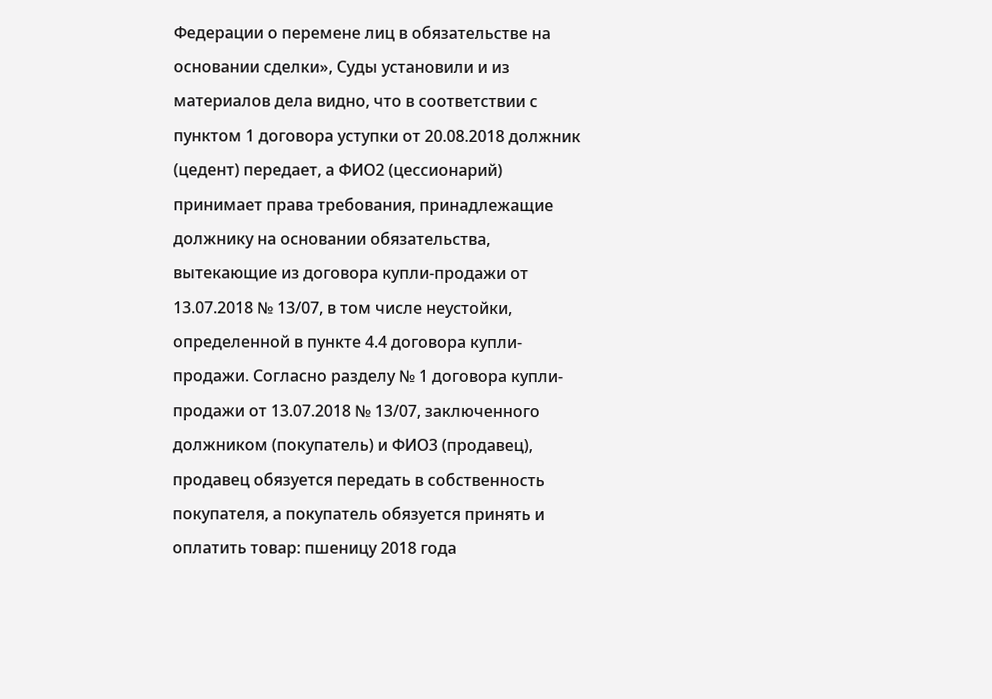Федерации о перемене лиц в обязательстве на основании сделки», Суды установили и из материалов дела видно, что в соответствии с пунктом 1 договора уступки от 20.08.2018 должник (цедент) передает, а ФИО2 (цессионарий) принимает права требования, принадлежащие должнику на основании обязательства, вытекающие из договора купли-продажи от 13.07.2018 № 13/07, в том числе неустойки, определенной в пункте 4.4 договора купли-продажи. Согласно разделу № 1 договора купли-продажи от 13.07.2018 № 13/07, заключенного должником (покупатель) и ФИО3 (продавец), продавец обязуется передать в собственность покупателя, а покупатель обязуется принять и оплатить товар: пшеницу 2018 года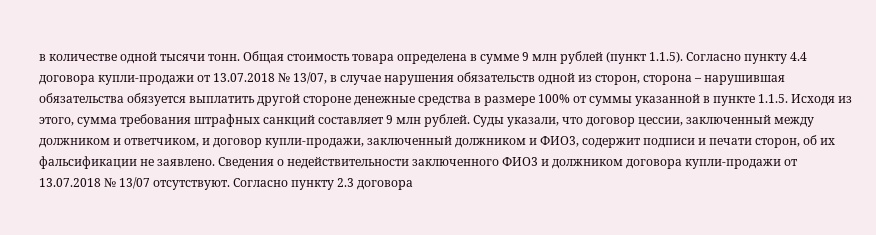в количестве одной тысячи тонн. Общая стоимость товара определена в сумме 9 млн рублей (пункт 1.1.5). Согласно пункту 4.4 договора купли-продажи от 13.07.2018 № 13/07, в случае нарушения обязательств одной из сторон, сторона – нарушившая обязательства обязуется выплатить другой стороне денежные средства в размере 100% от суммы указанной в пункте 1.1.5. Исходя из этого, сумма требования штрафных санкций составляет 9 млн рублей. Суды указали, что договор цессии, заключенный между должником и ответчиком, и договор купли-продажи, заключенный должником и ФИО3, содержит подписи и печати сторон, об их фальсификации не заявлено. Сведения о недействительности заключенного ФИО3 и должником договора купли-продажи от 13.07.2018 № 13/07 отсутствуют. Согласно пункту 2.3 договора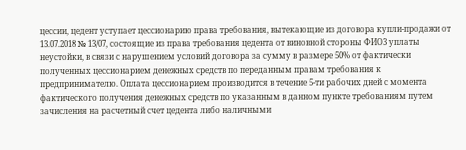цессии, цедент уступает цессионарию права требования, вытекающие из договора купли-продажи от 13.07.2018 № 13/07, состоящие из права требования цедента от виновной стороны ФИО3 уплаты неустойки, в связи с нарушением условий договора за сумму в размере 50% от фактически полученных цессионарием денежных средств по переданным правам требования к предпринимателю. Оплата цессионарием производится в течение 5-ти рабочих дней с момента фактического получения денежных средств по указанным в данном пункте требованиям путем зачисления на расчетный счет цедента либо наличными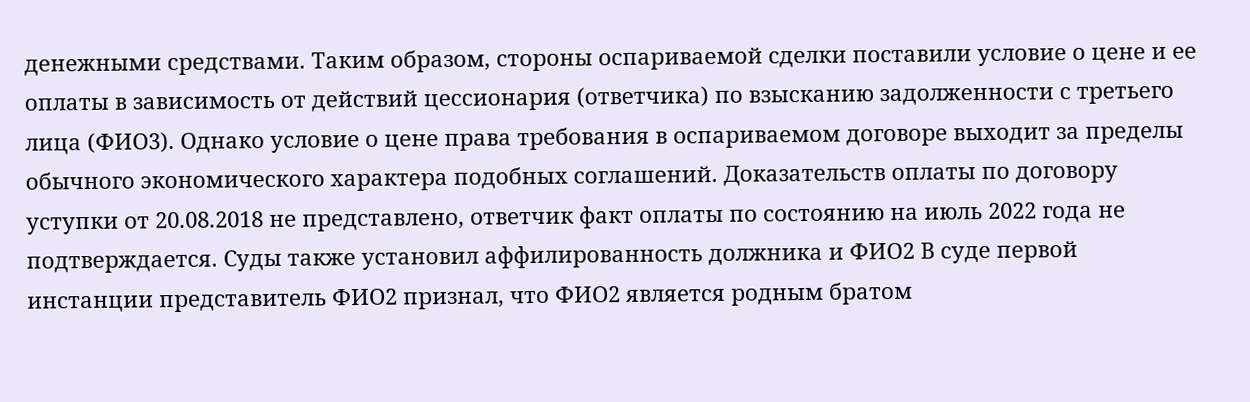денежными средствами. Таким образом, стороны оспариваемой сделки поставили условие о цене и ее оплаты в зависимость от действий цессионария (ответчика) по взысканию задолженности с третьего лица (ФИО3). Однако условие о цене права требования в оспариваемом договоре выходит за пределы обычного экономического характера подобных соглашений. Доказательств оплаты по договору уступки от 20.08.2018 не представлено, ответчик факт оплаты по состоянию на июль 2022 года не подтверждается. Суды также установил аффилированность должника и ФИО2 В суде первой инстанции представитель ФИО2 признал, что ФИО2 является родным братом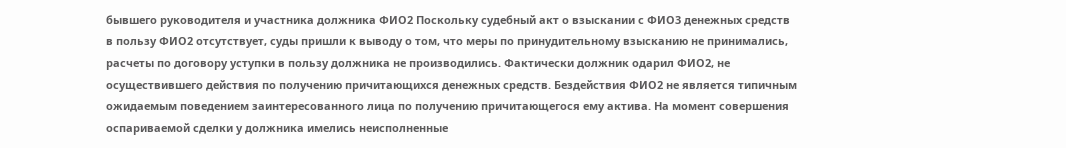бывшего руководителя и участника должника ФИО2 Поскольку судебный акт о взыскании с ФИО3 денежных средств в пользу ФИО2 отсутствует, суды пришли к выводу о том, что меры по принудительному взысканию не принимались, расчеты по договору уступки в пользу должника не производились. Фактически должник одарил ФИО2, не осуществившего действия по получению причитающихся денежных средств. Бездействия ФИО2 не является типичным ожидаемым поведением заинтересованного лица по получению причитающегося ему актива. На момент совершения оспариваемой сделки у должника имелись неисполненные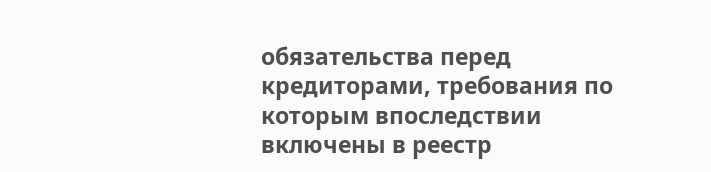обязательства перед кредиторами, требования по которым впоследствии включены в реестр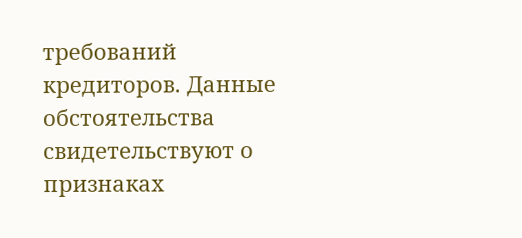требований кредиторов. Данные обстоятельства свидетельствуют о признаках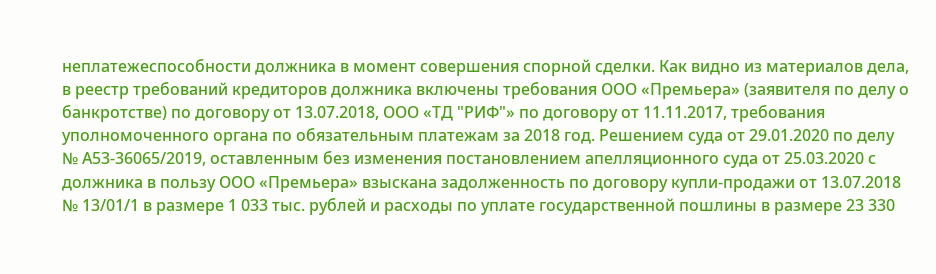неплатежеспособности должника в момент совершения спорной сделки. Как видно из материалов дела, в реестр требований кредиторов должника включены требования ООО «Премьера» (заявителя по делу о банкротстве) по договору от 13.07.2018, ООО «ТД "РИФ"» по договору от 11.11.2017, требования уполномоченного органа по обязательным платежам за 2018 год. Решением суда от 29.01.2020 по делу № А53-36065/2019, оставленным без изменения постановлением апелляционного суда от 25.03.2020 с должника в пользу ООО «Премьера» взыскана задолженность по договору купли-продажи от 13.07.2018 № 13/01/1 в размере 1 033 тыс. рублей и расходы по уплате государственной пошлины в размере 23 330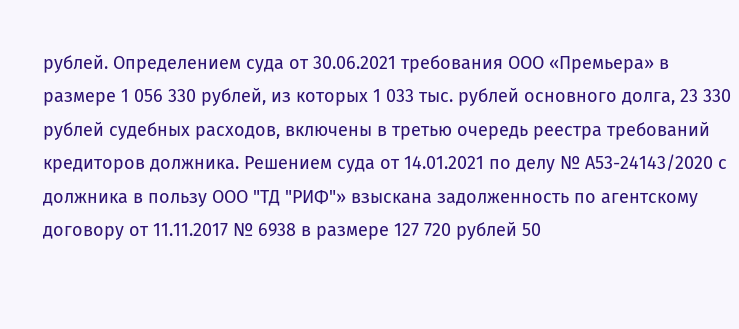рублей. Определением суда от 30.06.2021 требования ООО «Премьера» в размере 1 056 330 рублей, из которых 1 033 тыс. рублей основного долга, 23 330 рублей судебных расходов, включены в третью очередь реестра требований кредиторов должника. Решением суда от 14.01.2021 по делу № А53-24143/2020 с должника в пользу ООО "ТД "РИФ"» взыскана задолженность по агентскому договору от 11.11.2017 № 6938 в размере 127 720 рублей 50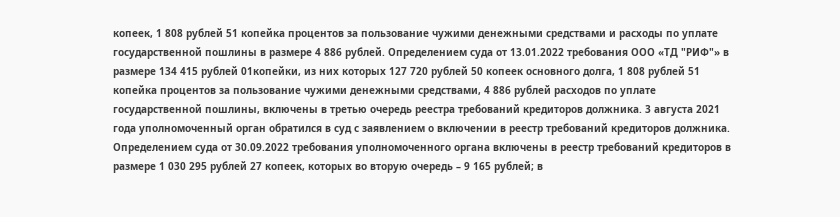копеек, 1 808 рублей 51 копейка процентов за пользование чужими денежными средствами и расходы по уплате государственной пошлины в размере 4 886 рублей. Определением суда от 13.01.2022 требования ООО «ТД "РИФ"» в размере 134 415 рублей 01копейки, из них которых 127 720 рублей 50 копеек основного долга, 1 808 рублей 51 копейка процентов за пользование чужими денежными средствами, 4 886 рублей расходов по уплате государственной пошлины, включены в третью очередь реестра требований кредиторов должника. 3 августа 2021 года уполномоченный орган обратился в суд с заявлением о включении в реестр требований кредиторов должника. Определением суда от 30.09.2022 требования уполномоченного органа включены в реестр требований кредиторов в размере 1 030 295 рублей 27 копеек, которых во вторую очередь – 9 165 рублей; в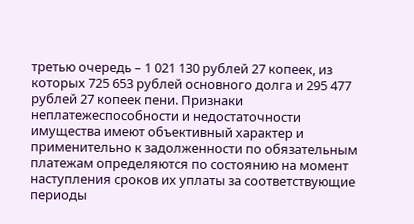третью очередь – 1 021 130 рублей 27 копеек, из которых 725 653 рублей основного долга и 295 477 рублей 27 копеек пени. Признаки неплатежеспособности и недостаточности имущества имеют объективный характер и применительно к задолженности по обязательным платежам определяются по состоянию на момент наступления сроков их уплаты за соответствующие периоды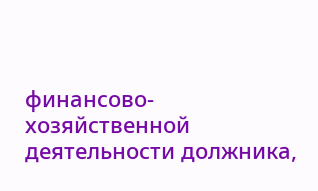финансово-хозяйственной деятельности должника,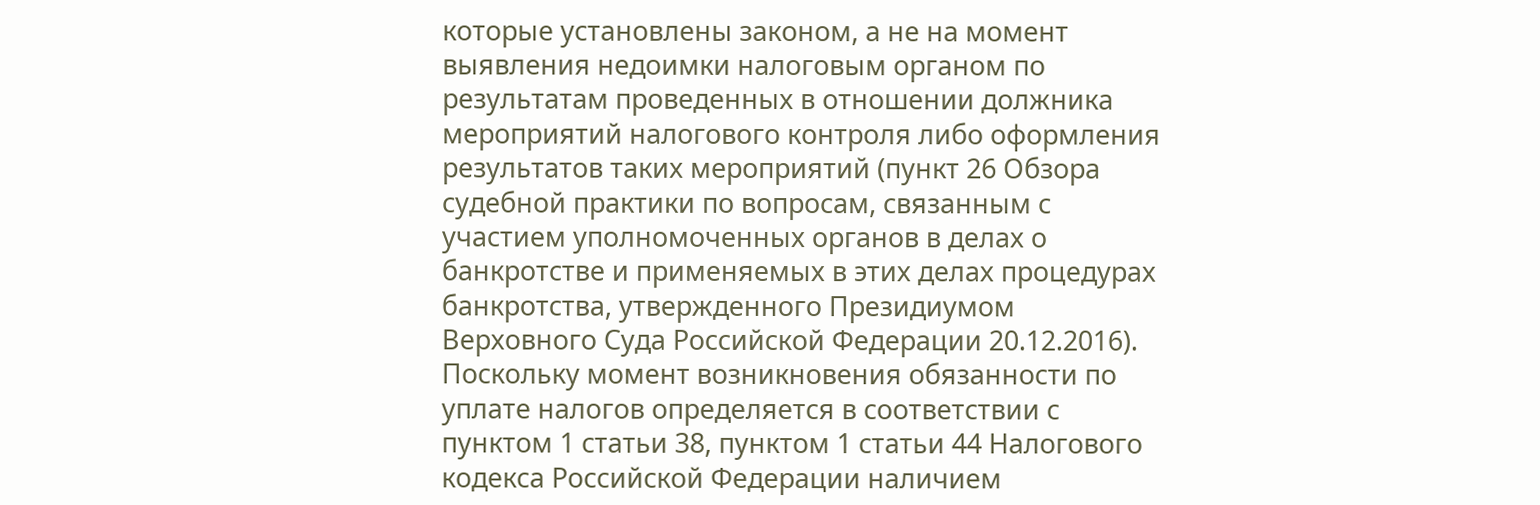которые установлены законом, а не на момент выявления недоимки налоговым органом по результатам проведенных в отношении должника мероприятий налогового контроля либо оформления результатов таких мероприятий (пункт 26 Обзора судебной практики по вопросам, связанным с участием уполномоченных органов в делах о банкротстве и применяемых в этих делах процедурах банкротства, утвержденного Президиумом Верховного Суда Российской Федерации 20.12.2016). Поскольку момент возникновения обязанности по уплате налогов определяется в соответствии с пунктом 1 статьи 38, пунктом 1 статьи 44 Налогового кодекса Российской Федерации наличием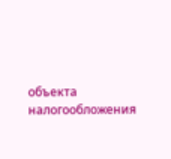объекта налогообложения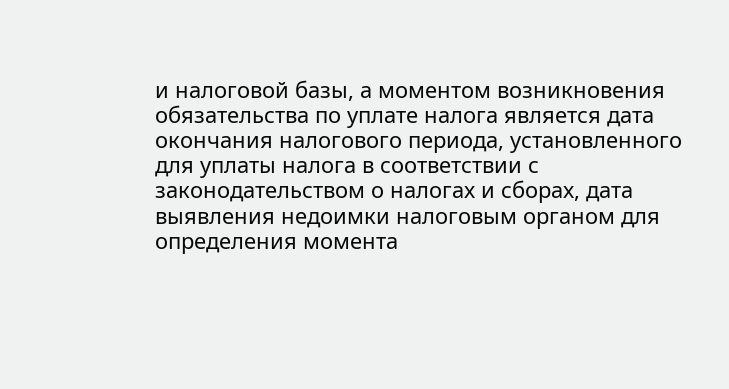и налоговой базы, а моментом возникновения обязательства по уплате налога является дата окончания налогового периода, установленного для уплаты налога в соответствии с законодательством о налогах и сборах, дата выявления недоимки налоговым органом для определения момента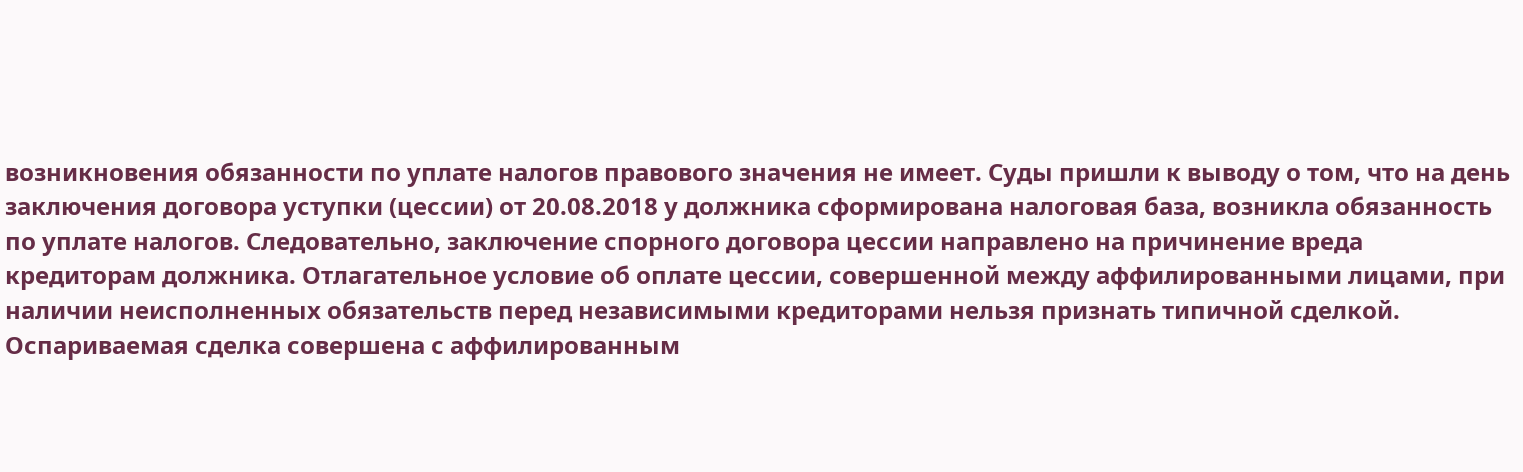возникновения обязанности по уплате налогов правового значения не имеет. Суды пришли к выводу о том, что на день заключения договора уступки (цессии) от 20.08.2018 у должника сформирована налоговая база, возникла обязанность по уплате налогов. Следовательно, заключение спорного договора цессии направлено на причинение вреда кредиторам должника. Отлагательное условие об оплате цессии, совершенной между аффилированными лицами, при наличии неисполненных обязательств перед независимыми кредиторами нельзя признать типичной сделкой. Оспариваемая сделка совершена с аффилированным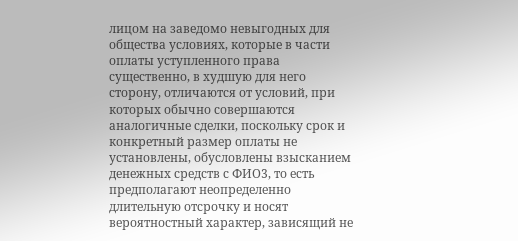лицом на заведомо невыгодных для общества условиях, которые в части оплаты уступленного права существенно, в худшую для него сторону, отличаются от условий, при которых обычно совершаются аналогичные сделки, поскольку срок и конкретный размер оплаты не установлены, обусловлены взысканием денежных средств с ФИО3, то есть предполагают неопределенно длительную отсрочку и носят вероятностный характер, зависящий не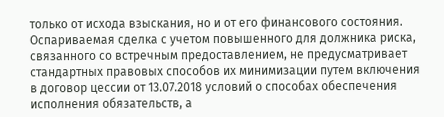только от исхода взыскания, но и от его финансового состояния. Оспариваемая сделка с учетом повышенного для должника риска, связанного со встречным предоставлением, не предусматривает стандартных правовых способов их минимизации путем включения в договор цессии от 13.07.2018 условий о способах обеспечения исполнения обязательств, а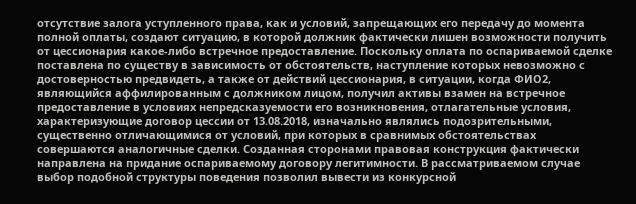отсутствие залога уступленного права, как и условий, запрещающих его передачу до момента полной оплаты, создают ситуацию, в которой должник фактически лишен возможности получить от цессионария какое-либо встречное предоставление. Поскольку оплата по оспариваемой сделке поставлена по существу в зависимость от обстоятельств, наступление которых невозможно с достоверностью предвидеть, а также от действий цессионария, в ситуации, когда ФИО2, являющийся аффилированным с должником лицом, получил активы взамен на встречное предоставление в условиях непредсказуемости его возникновения, отлагательные условия, характеризующие договор цессии от 13.08.2018, изначально являлись подозрительными, существенно отличающимися от условий, при которых в сравнимых обстоятельствах совершаются аналогичные сделки. Созданная сторонами правовая конструкция фактически направлена на придание оспариваемому договору легитимности. В рассматриваемом случае выбор подобной структуры поведения позволил вывести из конкурсной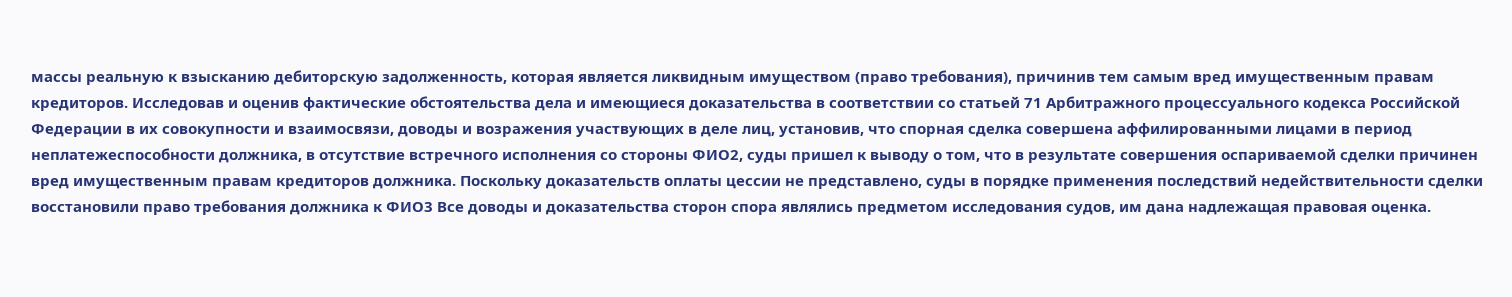массы реальную к взысканию дебиторскую задолженность, которая является ликвидным имуществом (право требования), причинив тем самым вред имущественным правам кредиторов. Исследовав и оценив фактические обстоятельства дела и имеющиеся доказательства в соответствии со статьей 71 Арбитражного процессуального кодекса Российской Федерации в их совокупности и взаимосвязи, доводы и возражения участвующих в деле лиц, установив, что спорная сделка совершена аффилированными лицами в период неплатежеспособности должника, в отсутствие встречного исполнения со стороны ФИО2, суды пришел к выводу о том, что в результате совершения оспариваемой сделки причинен вред имущественным правам кредиторов должника. Поскольку доказательств оплаты цессии не представлено, суды в порядке применения последствий недействительности сделки восстановили право требования должника к ФИО3 Все доводы и доказательства сторон спора являлись предметом исследования судов, им дана надлежащая правовая оценка.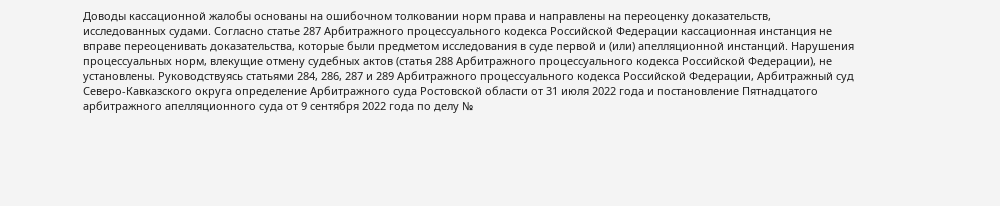Доводы кассационной жалобы основаны на ошибочном толковании норм права и направлены на переоценку доказательств, исследованных судами. Согласно статье 287 Арбитражного процессуального кодекса Российской Федерации кассационная инстанция не вправе переоценивать доказательства, которые были предметом исследования в суде первой и (или) апелляционной инстанций. Нарушения процессуальных норм, влекущие отмену судебных актов (статья 288 Арбитражного процессуального кодекса Российской Федерации), не установлены. Руководствуясь статьями 284, 286, 287 и 289 Арбитражного процессуального кодекса Российской Федерации, Арбитражный суд Северо-Кавказского округа определение Арбитражного суда Ростовской области от 31 июля 2022 года и постановление Пятнадцатого арбитражного апелляционного суда от 9 сентября 2022 года по делу №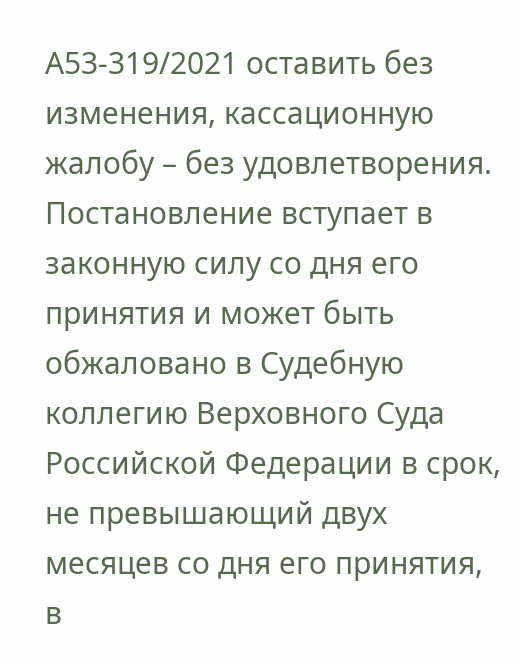А53-319/2021 оставить без изменения, кассационную жалобу – без удовлетворения. Постановление вступает в законную силу со дня его принятия и может быть обжаловано в Судебную коллегию Верховного Суда Российской Федерации в срок, не превышающий двух месяцев со дня его принятия, в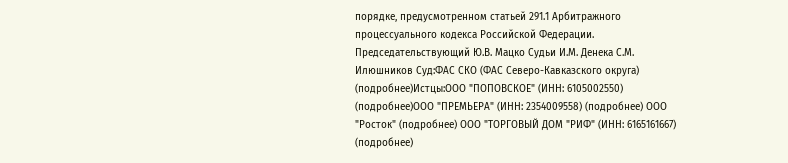порядке, предусмотренном статьей 291.1 Арбитражного процессуального кодекса Российской Федерации. Председательствующий Ю.В. Мацко Судьи И.М. Денека С.М. Илюшников Суд:ФАС СКО (ФАС Северо-Кавказского округа) (подробнее)Истцы:ООО "ПОПОВСКОЕ" (ИНН: 6105002550) (подробнее)ООО "ПРЕМЬЕРА" (ИНН: 2354009558) (подробнее) ООО "Росток" (подробнее) ООО "ТОРГОВЫЙ ДОМ "РИФ" (ИНН: 6165161667) (подробнее)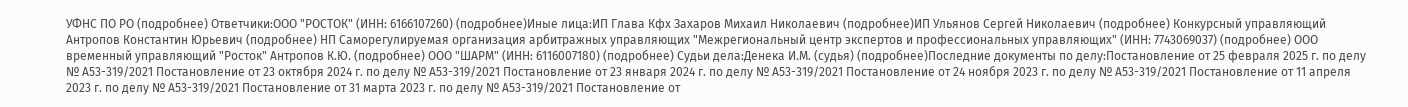УФНС ПО РО (подробнее) Ответчики:ООО "РОСТОК" (ИНН: 6166107260) (подробнее)Иные лица:ИП Глава Кфх Захаров Михаил Николаевич (подробнее)ИП Ульянов Сергей Николаевич (подробнее) Конкурсный управляющий Антропов Константин Юрьевич (подробнее) НП Саморегулируемая организация арбитражных управляющих "Межрегиональный центр экспертов и профессиональных управляющих" (ИНН: 7743069037) (подробнее) ООО временный управляющий "Росток" Антропов К.Ю. (подробнее) ООО "ШАРМ" (ИНН: 6116007180) (подробнее) Судьи дела:Денека И.М. (судья) (подробнее)Последние документы по делу:Постановление от 25 февраля 2025 г. по делу № А53-319/2021 Постановление от 23 октября 2024 г. по делу № А53-319/2021 Постановление от 23 января 2024 г. по делу № А53-319/2021 Постановление от 24 ноября 2023 г. по делу № А53-319/2021 Постановление от 11 апреля 2023 г. по делу № А53-319/2021 Постановление от 31 марта 2023 г. по делу № А53-319/2021 Постановление от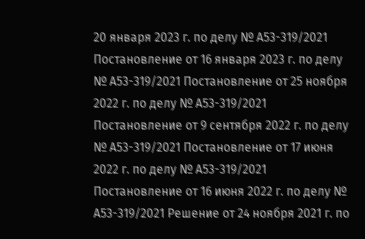20 января 2023 г. по делу № А53-319/2021 Постановление от 16 января 2023 г. по делу № А53-319/2021 Постановление от 25 ноября 2022 г. по делу № А53-319/2021 Постановление от 9 сентября 2022 г. по делу № А53-319/2021 Постановление от 17 июня 2022 г. по делу № А53-319/2021 Постановление от 16 июня 2022 г. по делу № А53-319/2021 Решение от 24 ноября 2021 г. по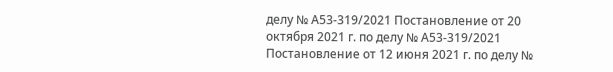делу № А53-319/2021 Постановление от 20 октября 2021 г. по делу № А53-319/2021 Постановление от 12 июня 2021 г. по делу №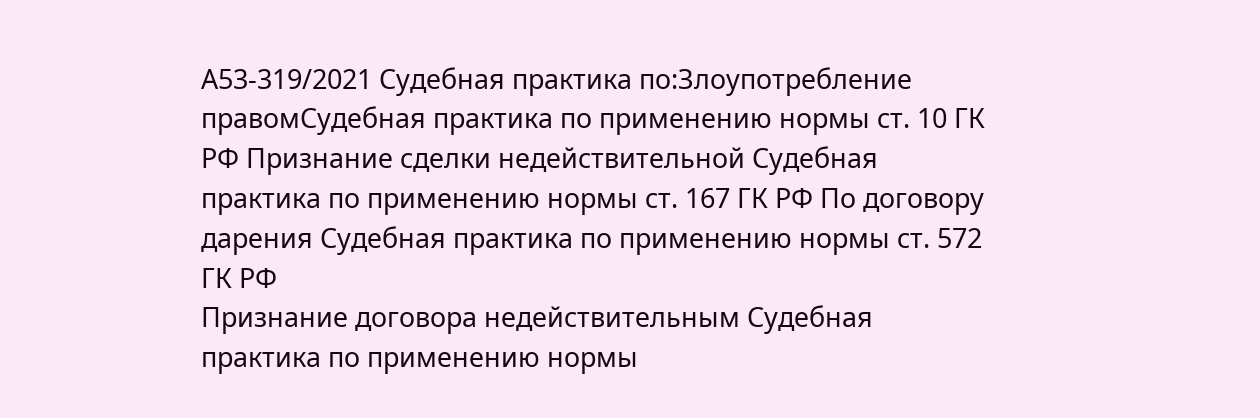А53-319/2021 Судебная практика по:Злоупотребление правомСудебная практика по применению нормы ст. 10 ГК РФ Признание сделки недействительной Судебная практика по применению нормы ст. 167 ГК РФ По договору дарения Судебная практика по применению нормы ст. 572 ГК РФ
Признание договора недействительным Судебная практика по применению нормы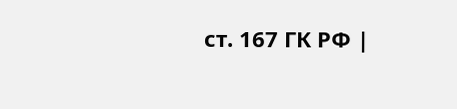ст. 167 ГК РФ |